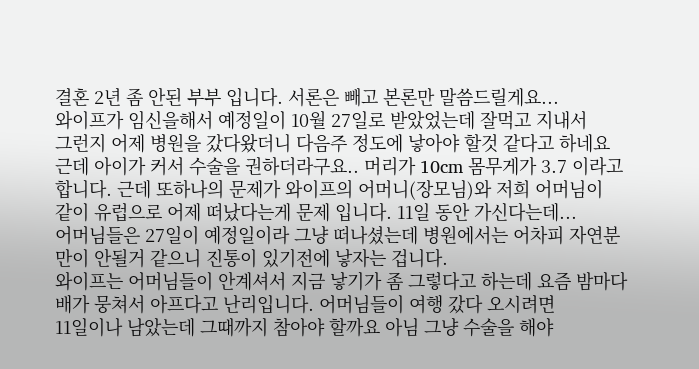결혼 2년 좀 안된 부부 입니다. 서론은 빼고 본론만 말씀드릴게요...
와이프가 임신을해서 예정일이 10월 27일로 받았었는데 잘먹고 지내서
그런지 어제 병원을 갔다왔더니 다음주 정도에 낳아야 할것 같다고 하네요
근데 아이가 커서 수술을 권하더라구요.. 머리가 10cm 몸무게가 3.7 이라고
합니다. 근데 또하나의 문제가 와이프의 어머니(장모님)와 저희 어머님이
같이 유럽으로 어제 떠났다는게 문제 입니다. 11일 동안 가신다는데...
어머님들은 27일이 예정일이라 그냥 떠나셨는데 병원에서는 어차피 자연분만이 안될거 같으니 진통이 있기전에 낳자는 겁니다.
와이프는 어머님들이 안계셔서 지금 낳기가 좀 그렇다고 하는데 요즘 밤마다 배가 뭉쳐서 아프다고 난리입니다. 어머님들이 여행 갔다 오시려면
11일이나 남았는데 그때까지 참아야 할까요 아님 그냥 수술을 해야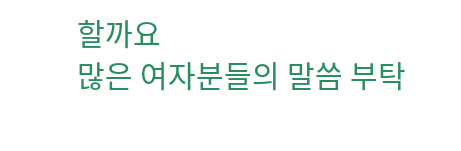할까요
많은 여자분들의 말씀 부탁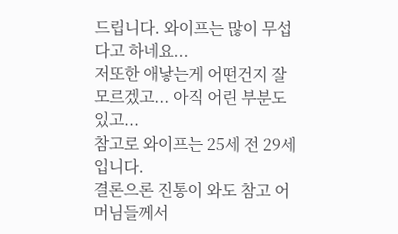드립니다. 와이프는 많이 무섭다고 하네요...
저또한 애낳는게 어떤건지 잘 모르겠고... 아직 어린 부분도 있고...
참고로 와이프는 25세 전 29세 입니다.
결론으론 진통이 와도 참고 어머님들께서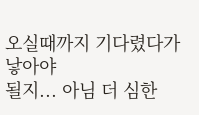오실때까지 기다렸다가 낳아야
될지... 아님 더 심한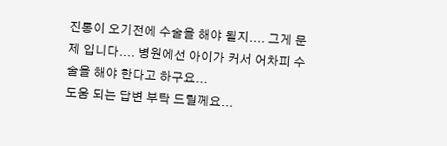진통이 오기전에 수술을 해야 될지.... 그게 문제 입니다.... 병원에선 아이가 커서 어차피 수술을 해야 한다고 하구요...
도움 되는 답변 부탁 드릴께요...